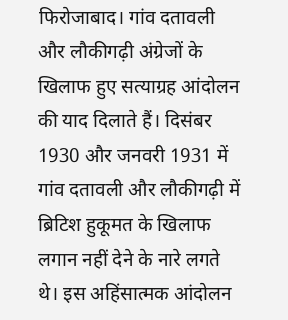फिरोजाबाद। गांव दतावली और लौकीगढ़ी अंग्रेजों के खिलाफ हुए सत्याग्रह आंदोलन की याद दिलाते हैं। दिसंबर 1930 और जनवरी 1931 में गांव दतावली और लौकीगढ़ी में ब्रिटिश हुकूमत के खिलाफ लगान नहीं देने के नारे लगते थे। इस अहिंसात्मक आंदोलन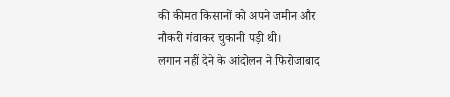की कीमत किसानों को अपने जमीन और नौकरी गंवाकर चुकानी पड़ी थी।
लगान नहीं देने के आंदोलन ने फिरोजाबाद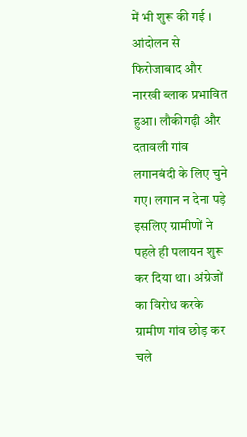में भी शुरू की गई । आंदोलन से फिरोजाबाद और नारखी ब्लाक प्रभावित हुआ। लौकीगढ़ी और दतावली गांव लगानबंदी के लिए चुने गए। लगान न देना पड़े इसलिए ग्रामीणों ने पहले ही पलायन शुरू कर दिया था। अंग्रेजों का विरोध करके ग्रामीण गांव छोड़ कर चले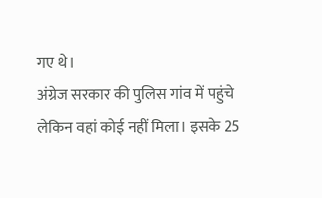गए थे।
अंग्रेज सरकार की पुलिस गांव में पहुंचे लेकिन वहां कोई नहीं मिला। इसके 25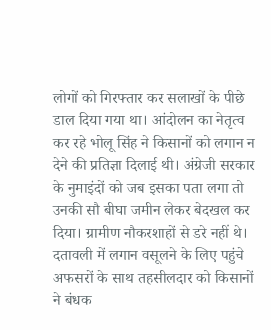लोगों को गिरफ्तार कर सलाखों के पीछे डाल दिया गया था। आंदोलन का नेतृत्व कर रहे भोलू सिंह ने किसानों को लगान न देने की प्रतिज्ञा दिलाई थी। अंग्रेजी सरकार के नुमाइंदों को जब इसका पता लगा तो उनकी सौ बीघा जमीन लेकर बेदखल कर दिया। ग्रामीण नौकरशाहों से डरे नहीं थे। दतावली में लगान वसूलने के लिए पहुंचे अफसरों के साथ तहसीलदार को किसानों ने बंधक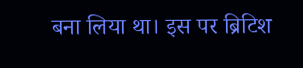बना लिया था। इस पर ब्रिटिश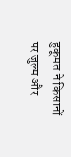हुकूमत ने किसानों पर जुल्म और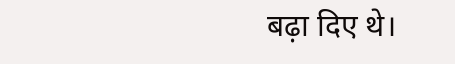बढ़ा दिए थे।